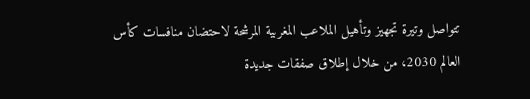تتواصل وتيرة تجهيز وتأهيل الملاعب المغربية المرشحة لاحتضان منافسات كأس العالم 2030، من خلال إطلاق صفقات جديدة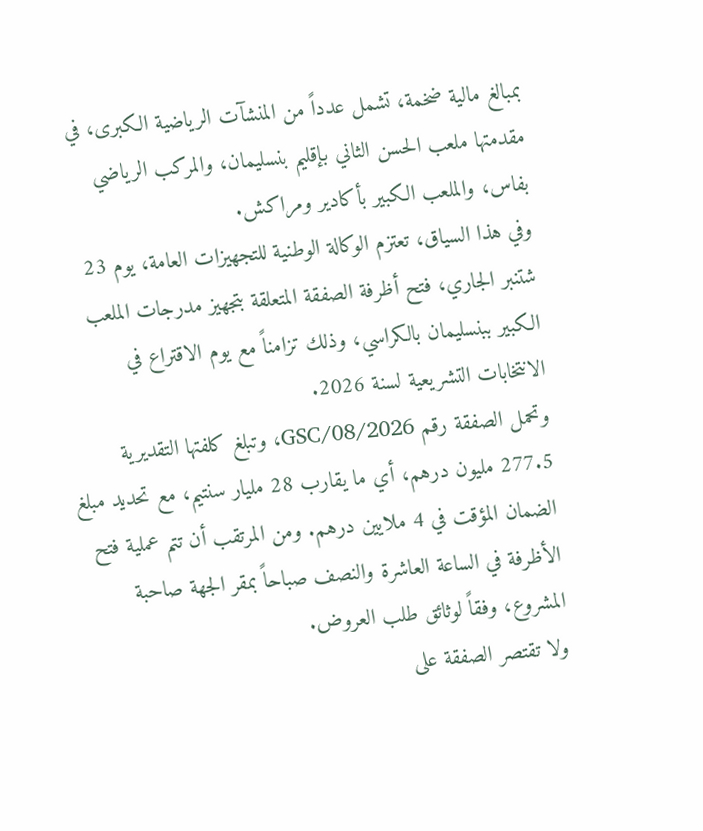بمبالغ مالية ضخمة، تشمل عدداً من المنشآت الرياضية الكبرى، في مقدمتها ملعب الحسن الثاني بإقليم بنسليمان، والمركب الرياضي بفاس، والملعب الكبير بأكادير ومراكش.
وفي هذا السياق، تعتزم الوكالة الوطنية للتجهيزات العامة، يوم 23 شتنبر الجاري، فتح أظرفة الصفقة المتعلقة بتجهيز مدرجات الملعب الكبير ببنسليمان بالكراسي، وذلك تزامناً مع يوم الاقتراع في الانتخابات التشريعية لسنة 2026.
وتحمل الصفقة رقم 08/2026/GSC، وتبلغ كلفتها التقديرية 277.5 مليون درهم، أي ما يقارب 28 مليار سنتيم، مع تحديد مبلغ الضمان المؤقت في 4 ملايين درهم. ومن المرتقب أن تتم عملية فتح الأظرفة في الساعة العاشرة والنصف صباحاً بمقر الجهة صاحبة المشروع، وفقاً لوثائق طلب العروض.
ولا تقتصر الصفقة على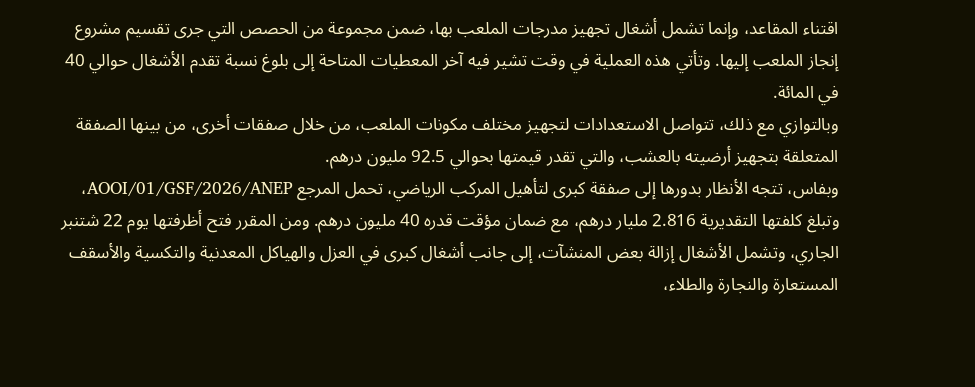اقتناء المقاعد، وإنما تشمل أشغال تجهيز مدرجات الملعب بها، ضمن مجموعة من الحصص التي جرى تقسيم مشروع إنجاز الملعب إليها. وتأتي هذه العملية في وقت تشير فيه آخر المعطيات المتاحة إلى بلوغ نسبة تقدم الأشغال حوالي 40 في المائة.
وبالتوازي مع ذلك، تتواصل الاستعدادات لتجهيز مختلف مكونات الملعب، من خلال صفقات أخرى، من بينها الصفقة المتعلقة بتجهيز أرضيته بالعشب، والتي تقدر قيمتها بحوالي 92.5 مليون درهم.
وبفاس، تتجه الأنظار بدورها إلى صفقة كبرى لتأهيل المركب الرياضي، تحمل المرجع AOOI/01/GSF/2026/ANEP، وتبلغ كلفتها التقديرية 2.816 مليار درهم، مع ضمان مؤقت قدره 40 مليون درهم. ومن المقرر فتح أظرفتها يوم 22 شتنبر الجاري، وتشمل الأشغال إزالة بعض المنشآت، إلى جانب أشغال كبرى في العزل والهياكل المعدنية والتكسية والأسقف المستعارة والنجارة والطلاء،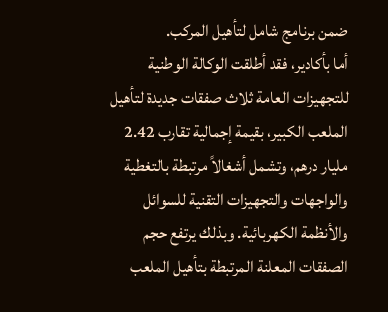ضمن برنامج شامل لتأهيل المركب.
أما بأكادير، فقد أطلقت الوكالة الوطنية للتجهيزات العامة ثلاث صفقات جديدة لتأهيل الملعب الكبير، بقيمة إجمالية تقارب 2.42 مليار درهم، وتشمل أشغالاً مرتبطة بالتغطية والواجهات والتجهيزات التقنية للسوائل والأنظمة الكهربائية. وبذلك يرتفع حجم الصفقات المعلنة المرتبطة بتأهيل الملعب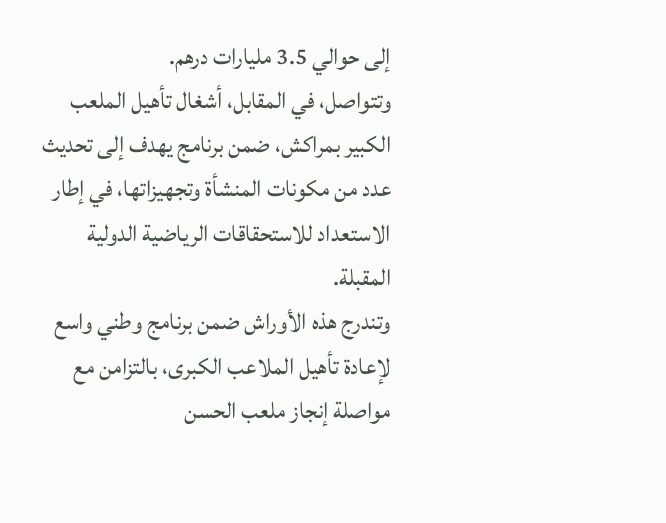إلى حوالي 3.5 مليارات درهم.
وتتواصل، في المقابل، أشغال تأهيل الملعب الكبير بمراكش، ضمن برنامج يهدف إلى تحديث عدد من مكونات المنشأة وتجهيزاتها، في إطار الاستعداد للاستحقاقات الرياضية الدولية المقبلة.
وتندرج هذه الأوراش ضمن برنامج وطني واسع لإعادة تأهيل الملاعب الكبرى، بالتزامن مع مواصلة إنجاز ملعب الحسن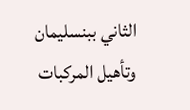الثاني ببنسليمان وتأهيل المركبات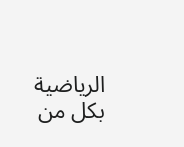الرياضية بكل من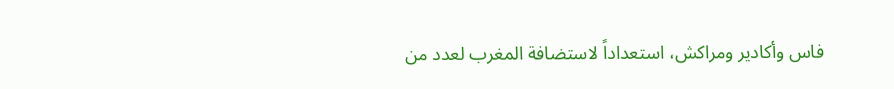فاس وأكادير ومراكش، استعداداً لاستضافة المغرب لعدد من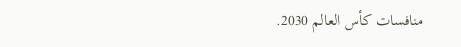منافسات كأس العالم 2030.